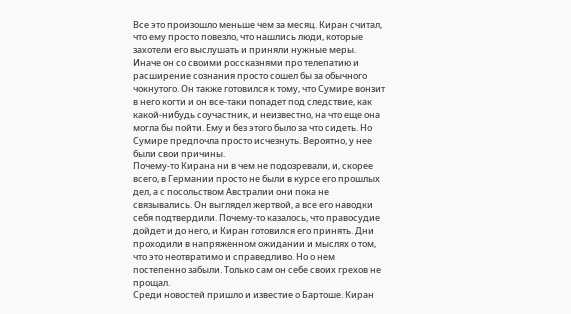Все это произошло меньше чем за месяц. Киран считал, что ему просто повезло, что нашлись люди, которые захотели его выслушать и приняли нужные меры. Иначе он со своими россказнями про телепатию и расширение сознания просто сошел бы за обычного чокнутого. Он также готовился к тому, что Сумире вонзит в него когти и он все-таки попадет под следствие, как какой-нибудь соучастник, и неизвестно, на что еще она могла бы пойти. Ему и без этого было за что сидеть. Но Сумире предпочла просто исчезнуть. Вероятно, у нее были свои причины.
Почему-то Кирана ни в чем не подозревали, и, скорее всего, в Германии просто не были в курсе его прошлых дел, а с посольством Австралии они пока не связывались. Он выглядел жертвой, а все его наводки себя подтвердили. Почему-то казалось, что правосудие дойдет и до него, и Киран готовился его принять. Дни проходили в напряженном ожидании и мыслях о том, что это неотвратимо и справедливо. Но о нем постепенно забыли. Только сам он себе своих грехов не прощал.
Среди новостей пришло и известие о Бартоше. Киран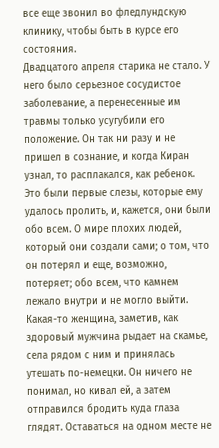все еще звонил во фледлундскую клинику, чтобы быть в курсе его состояния.
Двадцатого апреля старика не стало. У него было серьезное сосудистое заболевание, а перенесенные им травмы только усугубили его положение. Он так ни разу и не пришел в сознание, и когда Киран узнал, то расплакался, как ребенок. Это были первые слезы, которые ему удалось пролить, и, кажется, они были обо всем. О мире плохих людей, который они создали сами; о том, что он потерял и еще, возможно, потеряет; обо всем, что камнем лежало внутри и не могло выйти. Какая-то женщина, заметив, как здоровый мужчина рыдает на скамье, села рядом с ним и принялась утешать по-немецки. Он ничего не понимал, но кивал ей, а затем отправился бродить куда глаза глядят. Оставаться на одном месте не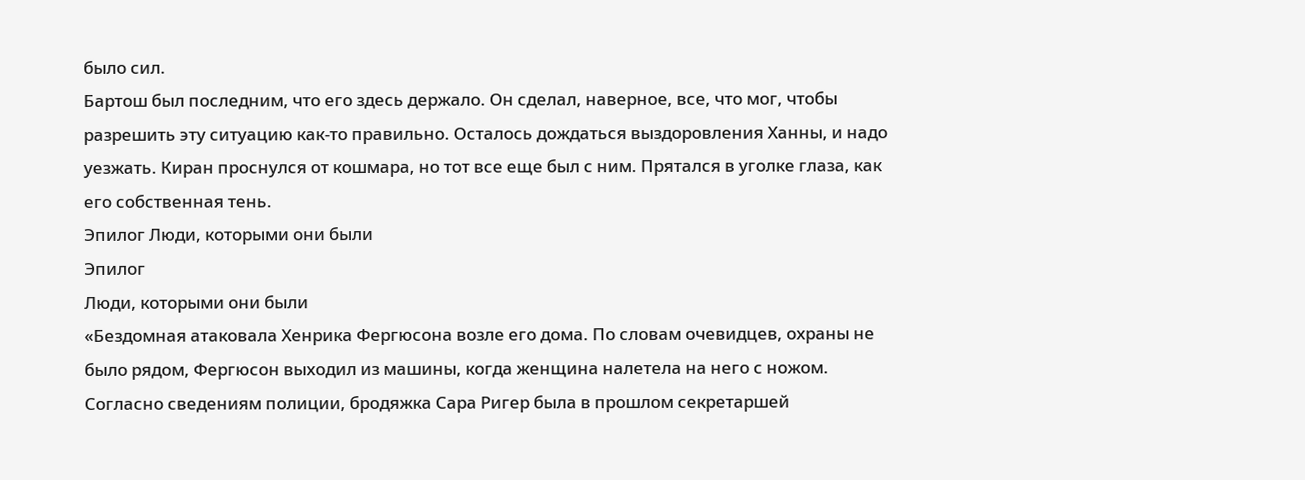было сил.
Бартош был последним, что его здесь держало. Он сделал, наверное, все, что мог, чтобы разрешить эту ситуацию как-то правильно. Осталось дождаться выздоровления Ханны, и надо уезжать. Киран проснулся от кошмара, но тот все еще был с ним. Прятался в уголке глаза, как его собственная тень.
Эпилог Люди, которыми они были
Эпилог
Люди, которыми они были
«Бездомная атаковала Хенрика Фергюсона возле его дома. По словам очевидцев, охраны не было рядом, Фергюсон выходил из машины, когда женщина налетела на него с ножом. Согласно сведениям полиции, бродяжка Сара Ригер была в прошлом секретаршей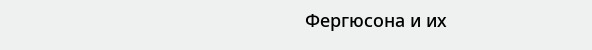Фергюсона и их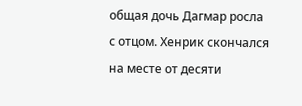общая дочь Дагмар росла с отцом. Хенрик скончался на месте от десяти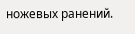ножевых ранений.